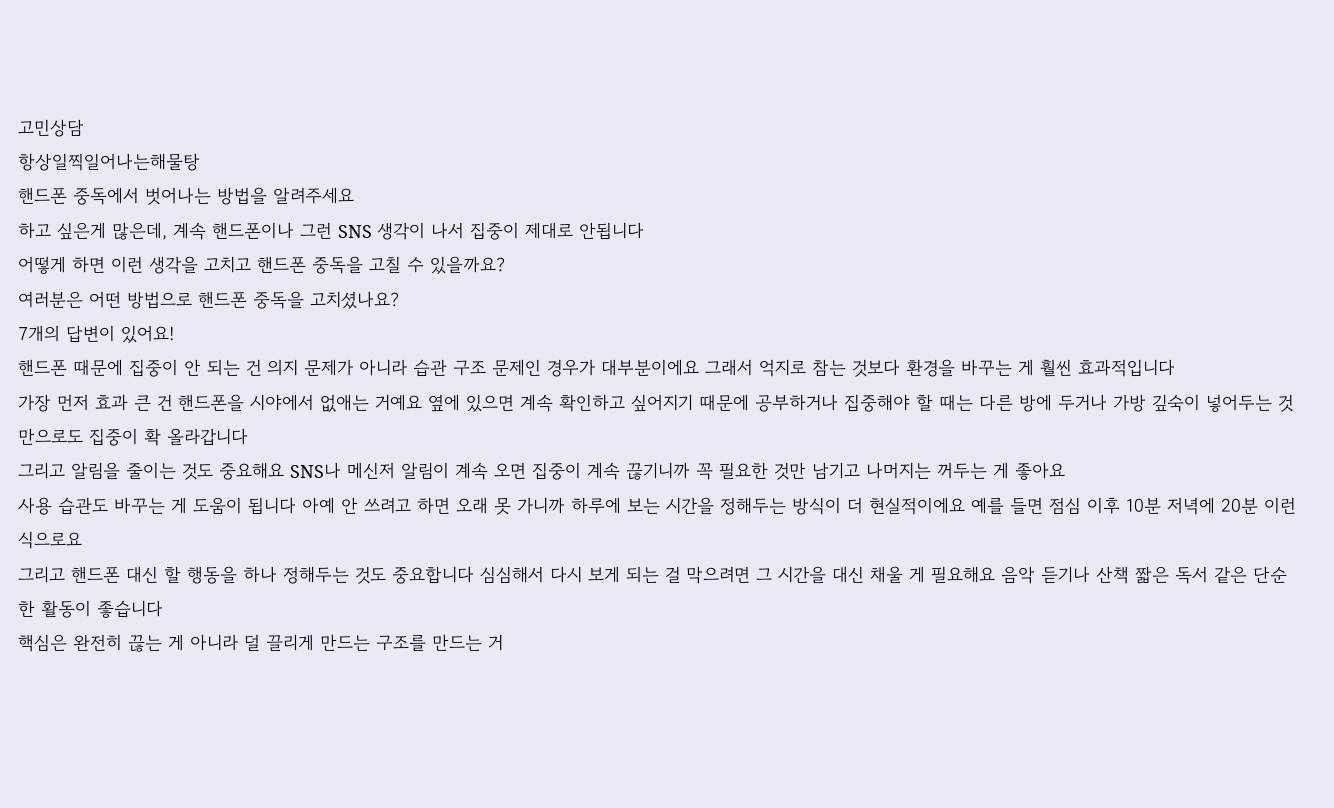고민상담
항상일찍일어나는해물탕
핸드폰 중독에서 벗어나는 방법을 알려주세요
하고 싶은게 많은데, 계속 핸드폰이나 그런 SNS 생각이 나서 집중이 제대로 안됩니다
어떻게 하면 이런 생각을 고치고 핸드폰 중독을 고칠 수 있을까요?
여러분은 어떤 방법으로 핸드폰 중독을 고치셨나요?
7개의 답변이 있어요!
핸드폰 때문에 집중이 안 되는 건 의지 문제가 아니라 습관 구조 문제인 경우가 대부분이에요 그래서 억지로 참는 것보다 환경을 바꾸는 게 훨씬 효과적입니다
가장 먼저 효과 큰 건 핸드폰을 시야에서 없애는 거예요 옆에 있으면 계속 확인하고 싶어지기 때문에 공부하거나 집중해야 할 때는 다른 방에 두거나 가방 깊숙이 넣어두는 것만으로도 집중이 확 올라갑니다
그리고 알림을 줄이는 것도 중요해요 SNS나 메신저 알림이 계속 오면 집중이 계속 끊기니까 꼭 필요한 것만 남기고 나머지는 꺼두는 게 좋아요
사용 습관도 바꾸는 게 도움이 됩니다 아예 안 쓰려고 하면 오래 못 가니까 하루에 보는 시간을 정해두는 방식이 더 현실적이에요 예를 들면 점심 이후 10분 저녁에 20분 이런 식으로요
그리고 핸드폰 대신 할 행동을 하나 정해두는 것도 중요합니다 심심해서 다시 보게 되는 걸 막으려면 그 시간을 대신 채울 게 필요해요 음악 듣기나 산책 짧은 독서 같은 단순한 활동이 좋습니다
핵심은 완전히 끊는 게 아니라 덜 끌리게 만드는 구조를 만드는 거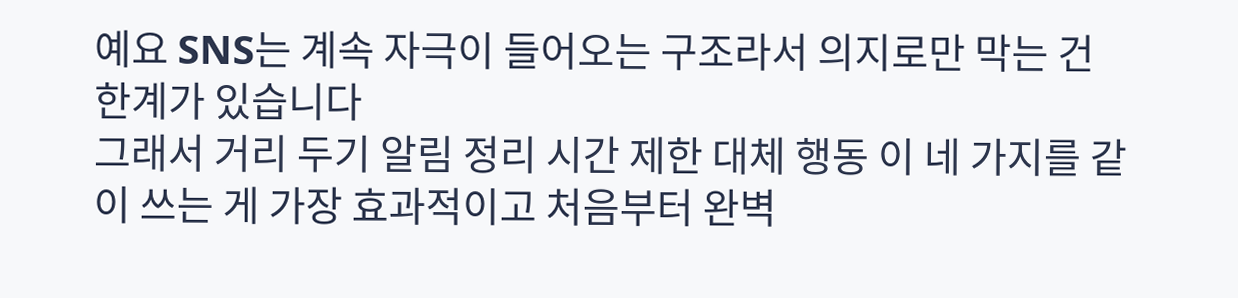예요 SNS는 계속 자극이 들어오는 구조라서 의지로만 막는 건 한계가 있습니다
그래서 거리 두기 알림 정리 시간 제한 대체 행동 이 네 가지를 같이 쓰는 게 가장 효과적이고 처음부터 완벽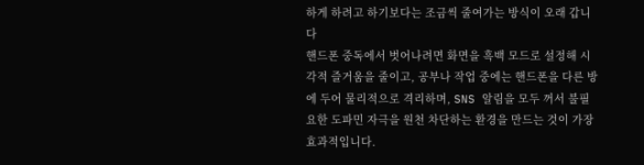하게 하려고 하기보다는 조금씩 줄여가는 방식이 오래 갑니다
핸드폰 중독에서 벗어나려면 화면을 흑백 모드로 설정해 시각적 즐거움을 줄이고, 공부나 작업 중에는 핸드폰을 다른 방에 두어 물리적으로 격리하며, SNS 알림을 모두 꺼서 불필요한 도파민 자극을 원천 차단하는 환경을 만드는 것이 가장 효과적입니다.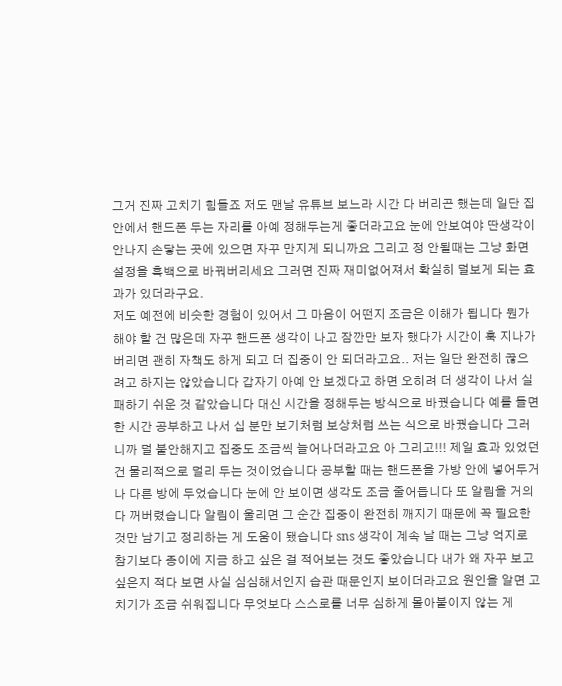그거 진짜 고치기 힘들죠 저도 맨날 유튜브 보느라 시간 다 버리곤 했는데 일단 집안에서 핸드폰 두는 자리를 아예 정해두는게 좋더라고요 눈에 안보여야 딴생각이 안나지 손닿는 곳에 있으면 자꾸 만지게 되니까요 그리고 정 안될때는 그냥 화면 설정을 흑백으로 바꿔버리세요 그러면 진짜 재미없어져서 확실히 덜보게 되는 효과가 있더라구요.
저도 예전에 비슷한 경험이 있어서 그 마음이 어떤지 조금은 이해가 됩니다 뭔가 해야 할 건 많은데 자꾸 핸드폰 생각이 나고 잠깐만 보자 했다가 시간이 훅 지나가 버리면 괜히 자책도 하게 되고 더 집중이 안 되더라고요.. 저는 일단 완전히 끊으려고 하지는 않았습니다 갑자기 아예 안 보겠다고 하면 오히려 더 생각이 나서 실패하기 쉬운 것 같았습니다 대신 시간을 정해두는 방식으로 바꿨습니다 예를 들면 한 시간 공부하고 나서 십 분만 보기처럼 보상처럼 쓰는 식으로 바꿨습니다 그러니까 덜 불안해지고 집중도 조금씩 늘어나더라고요 아 그리고!!! 제일 효과 있었던 건 물리적으로 멀리 두는 것이었습니다 공부할 때는 핸드폰을 가방 안에 넣어두거나 다른 방에 두었습니다 눈에 안 보이면 생각도 조금 줄어듭니다 또 알림을 거의 다 꺼버렸습니다 알림이 울리면 그 순간 집중이 완전히 깨지기 때문에 꼭 필요한 것만 남기고 정리하는 게 도움이 됐습니다 sns 생각이 계속 날 때는 그냥 억지로 참기보다 종이에 지금 하고 싶은 걸 적어보는 것도 좋았습니다 내가 왜 자꾸 보고 싶은지 적다 보면 사실 심심해서인지 습관 때문인지 보이더라고요 원인을 알면 고치기가 조금 쉬워집니다 무엇보다 스스로를 너무 심하게 몰아붙이지 않는 게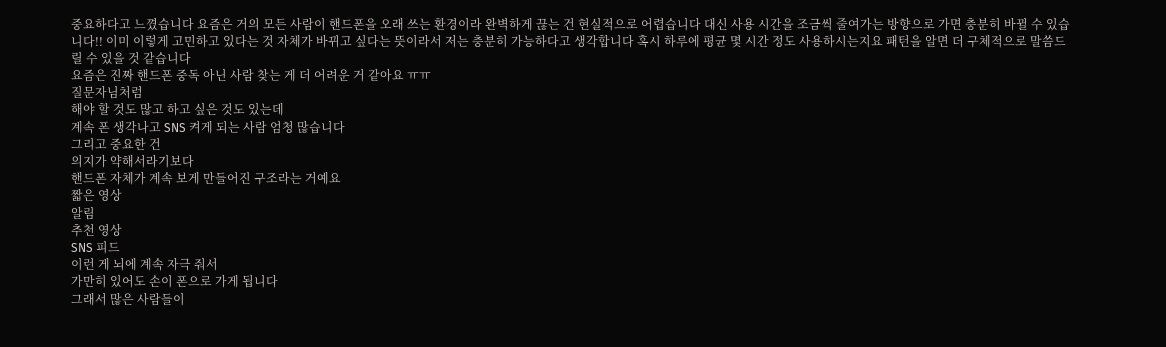중요하다고 느꼈습니다 요즘은 거의 모든 사람이 핸드폰을 오래 쓰는 환경이라 완벽하게 끊는 건 현실적으로 어렵습니다 대신 사용 시간을 조금씩 줄여가는 방향으로 가면 충분히 바뀔 수 있습니다!! 이미 이렇게 고민하고 있다는 것 자체가 바뀌고 싶다는 뜻이라서 저는 충분히 가능하다고 생각합니다 혹시 하루에 평균 몇 시간 정도 사용하시는지요 패턴을 알면 더 구체적으로 말씀드릴 수 있을 것 같습니다
요즘은 진짜 핸드폰 중독 아닌 사람 찾는 게 더 어려운 거 같아요 ㅠㅠ
질문자님처럼
해야 할 것도 많고 하고 싶은 것도 있는데
계속 폰 생각나고 SNS 켜게 되는 사람 엄청 많습니다
그리고 중요한 건
의지가 약해서라기보다
핸드폰 자체가 계속 보게 만들어진 구조라는 거예요
짧은 영상
알림
추천 영상
SNS 피드
이런 게 뇌에 계속 자극 줘서
가만히 있어도 손이 폰으로 가게 됩니다
그래서 많은 사람들이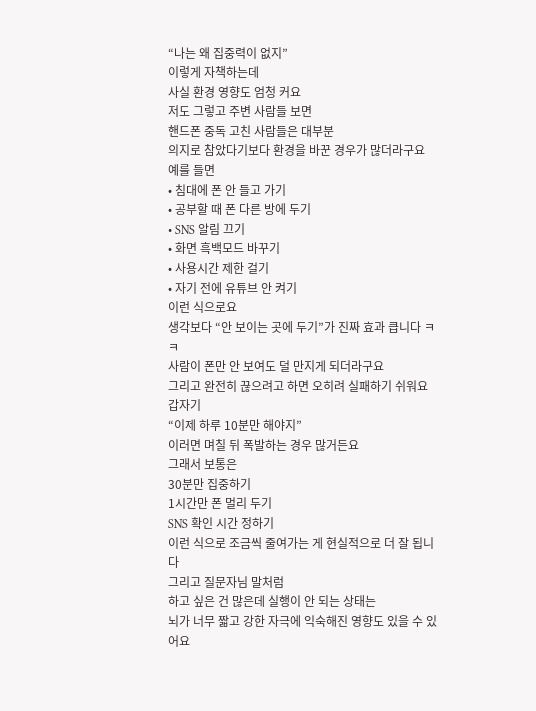“나는 왜 집중력이 없지”
이렇게 자책하는데
사실 환경 영향도 엄청 커요
저도 그렇고 주변 사람들 보면
핸드폰 중독 고친 사람들은 대부분
의지로 참았다기보다 환경을 바꾼 경우가 많더라구요
예를 들면
• 침대에 폰 안 들고 가기
• 공부할 때 폰 다른 방에 두기
• SNS 알림 끄기
• 화면 흑백모드 바꾸기
• 사용시간 제한 걸기
• 자기 전에 유튜브 안 켜기
이런 식으로요
생각보다 “안 보이는 곳에 두기”가 진짜 효과 큽니다 ㅋㅋ
사람이 폰만 안 보여도 덜 만지게 되더라구요
그리고 완전히 끊으려고 하면 오히려 실패하기 쉬워요
갑자기
“이제 하루 10분만 해야지”
이러면 며칠 뒤 폭발하는 경우 많거든요
그래서 보통은
30분만 집중하기
1시간만 폰 멀리 두기
SNS 확인 시간 정하기
이런 식으로 조금씩 줄여가는 게 현실적으로 더 잘 됩니다
그리고 질문자님 말처럼
하고 싶은 건 많은데 실행이 안 되는 상태는
뇌가 너무 짧고 강한 자극에 익숙해진 영향도 있을 수 있어요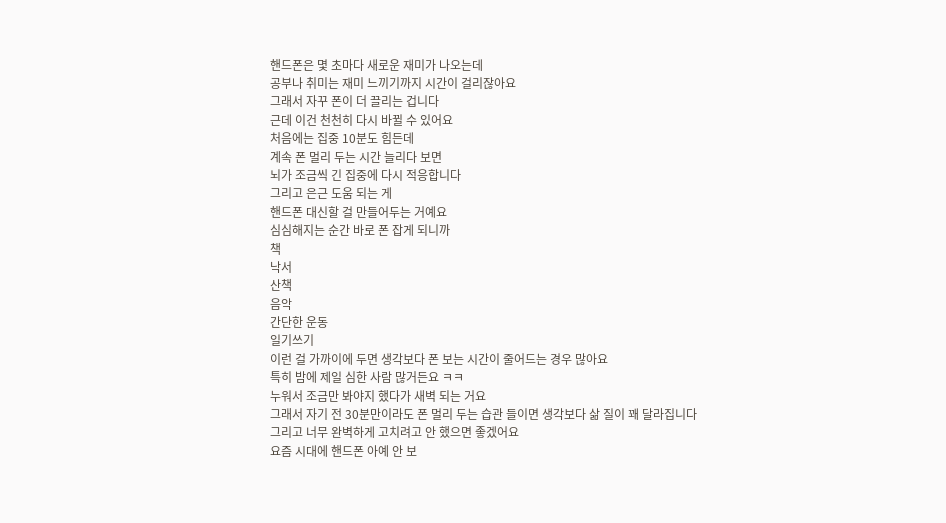핸드폰은 몇 초마다 새로운 재미가 나오는데
공부나 취미는 재미 느끼기까지 시간이 걸리잖아요
그래서 자꾸 폰이 더 끌리는 겁니다
근데 이건 천천히 다시 바뀔 수 있어요
처음에는 집중 10분도 힘든데
계속 폰 멀리 두는 시간 늘리다 보면
뇌가 조금씩 긴 집중에 다시 적응합니다
그리고 은근 도움 되는 게
핸드폰 대신할 걸 만들어두는 거예요
심심해지는 순간 바로 폰 잡게 되니까
책
낙서
산책
음악
간단한 운동
일기쓰기
이런 걸 가까이에 두면 생각보다 폰 보는 시간이 줄어드는 경우 많아요
특히 밤에 제일 심한 사람 많거든요 ㅋㅋ
누워서 조금만 봐야지 했다가 새벽 되는 거요
그래서 자기 전 30분만이라도 폰 멀리 두는 습관 들이면 생각보다 삶 질이 꽤 달라집니다
그리고 너무 완벽하게 고치려고 안 했으면 좋겠어요
요즘 시대에 핸드폰 아예 안 보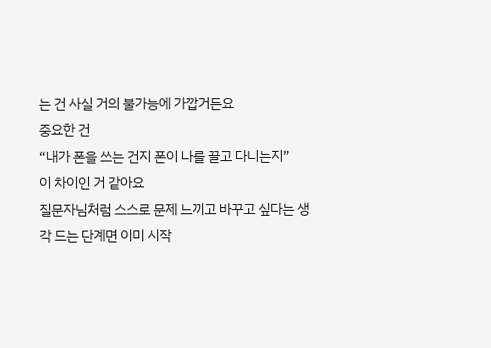는 건 사실 거의 불가능에 가깝거든요
중요한 건
“내가 폰을 쓰는 건지 폰이 나를 끌고 다니는지”
이 차이인 거 같아요
질문자님처럼 스스로 문제 느끼고 바꾸고 싶다는 생각 드는 단계면 이미 시작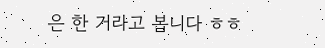은 한 거라고 봅니다 ㅎㅎ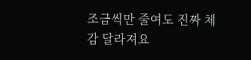조금씩만 줄여도 진짜 체감 달라져요